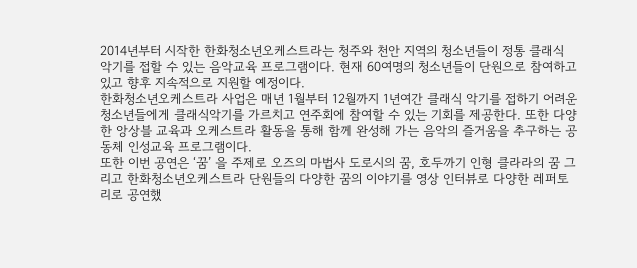2014년부터 시작한 한화청소년오케스트라는 청주와 천안 지역의 청소년들이 정통 클래식 악기를 접할 수 있는 음악교육 프로그램이다. 현재 60여명의 청소년들이 단원으로 참여하고 있고 향후 지속적으로 지원할 예정이다.
한화청소년오케스트라 사업은 매년 1월부터 12월까지 1년여간 클래식 악기를 접하기 어려운 청소년들에게 클래식악기를 가르치고 연주회에 참여할 수 있는 기회를 제공한다. 또한 다양한 앙상블 교육과 오케스트라 활동을 통해 함께 완성해 가는 음악의 즐거움을 추구하는 공동체 인성교육 프로그램이다.
또한 이번 공연은 ‘꿈’ 을 주제로 오즈의 마법사 도로시의 꿈, 호두까기 인형 클라라의 꿈 그리고 한화청소년오케스트라 단원들의 다양한 꿈의 이야기를 영상 인터뷰로 다양한 레퍼토리로 공연했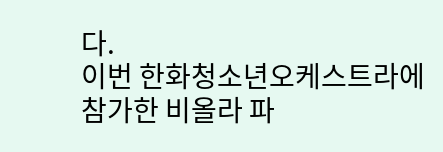다.
이번 한화청소년오케스트라에 참가한 비올라 파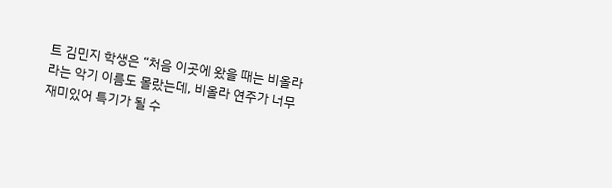트 김민지 학생은 “처음 이곳에 왔을 때는 비올라라는 악기 이름도 몰랐는데, 비올라 연주가 너무 재미있어 특기가 될 수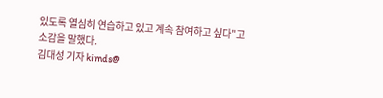있도록 열심히 연습하고 있고 계속 참여하고 싶다"고 소감을 말했다.
김대성 기자 kimds@